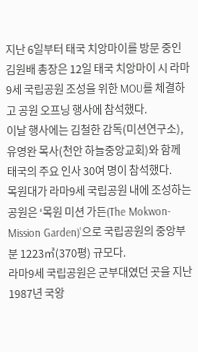지난 6일부터 태국 치앙마이를 방문 중인 김원배 총장은 12일 태국 치앙마이 시 라마9세 국립공원 조성을 위한 MOU를 체결하고 공원 오프닝 행사에 참석했다.
이날 행사에는 김철한 감독(미션연구소), 유영완 목사(천안 하늘중앙교회)와 함께 태국의 주요 인사 30여 명이 참석했다.
목원대가 라마9세 국립공원 내에 조성하는 공원은 ‘목원 미션 가든(The Mokwon-Mission Garden)’으로 국립공원의 중앙부분 1223㎡(370평) 규모다.
라마9세 국립공원은 군부대였던 곳을 지난 1987년 국왕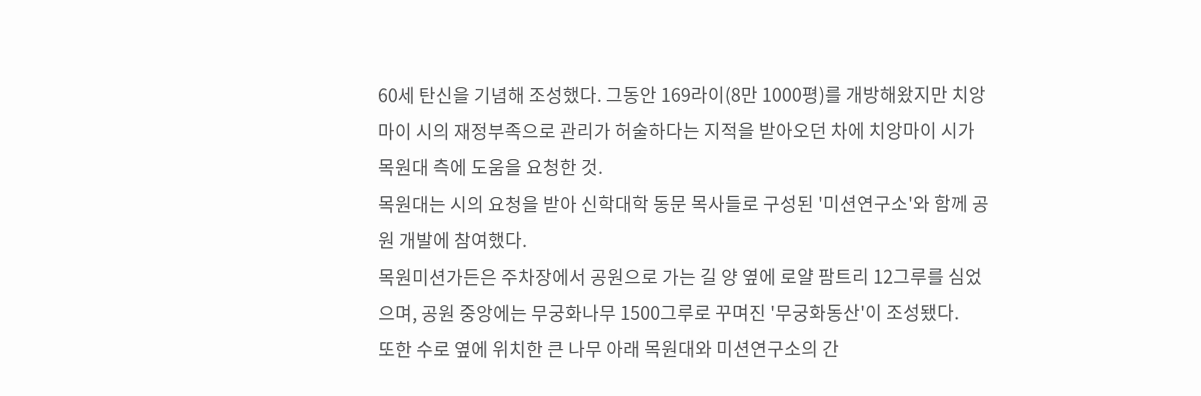60세 탄신을 기념해 조성했다. 그동안 169라이(8만 1000평)를 개방해왔지만 치앙마이 시의 재정부족으로 관리가 허술하다는 지적을 받아오던 차에 치앙마이 시가 목원대 측에 도움을 요청한 것.
목원대는 시의 요청을 받아 신학대학 동문 목사들로 구성된 '미션연구소'와 함께 공원 개발에 참여했다.
목원미션가든은 주차장에서 공원으로 가는 길 양 옆에 로얄 팜트리 12그루를 심었으며, 공원 중앙에는 무궁화나무 1500그루로 꾸며진 '무궁화동산'이 조성됐다.
또한 수로 옆에 위치한 큰 나무 아래 목원대와 미션연구소의 간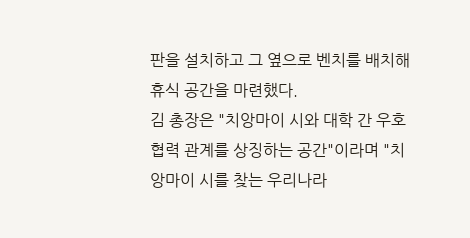판을 설치하고 그 옆으로 벤치를 배치해 휴식 공간을 마련했다.
김 총장은 "치앙마이 시와 대학 간 우호협력 관계를 상징하는 공간"이라며 "치앙마이 시를 찾는 우리나라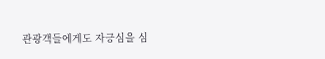관광객들에게도 자긍심을 심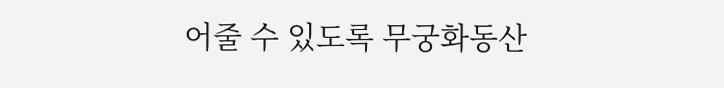어줄 수 있도록 무궁화동산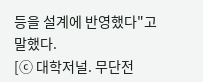등을 설계에 반영했다"고 말했다.
[ⓒ 대학저널. 무단전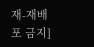재-재배포 금지]